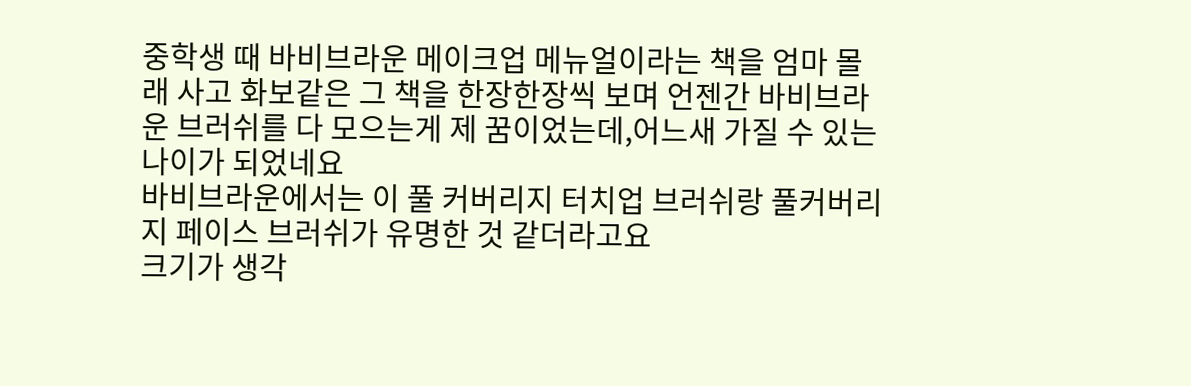중학생 때 바비브라운 메이크업 메뉴얼이라는 책을 엄마 몰래 사고 화보같은 그 책을 한장한장씩 보며 언젠간 바비브라운 브러쉬를 다 모으는게 제 꿈이었는데,어느새 가질 수 있는 나이가 되었네요
바비브라운에서는 이 풀 커버리지 터치업 브러쉬랑 풀커버리지 페이스 브러쉬가 유명한 것 같더라고요
크기가 생각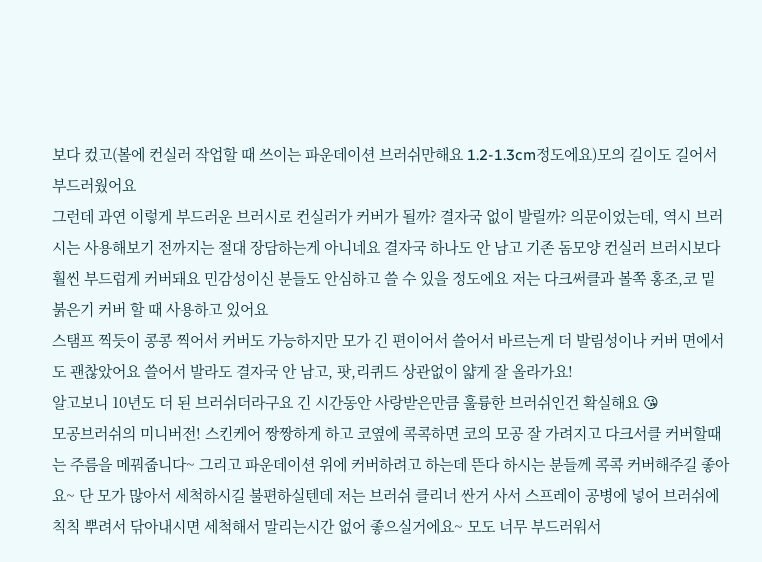보다 컸고(볼에 컨실러 작업할 때 쓰이는 파운데이션 브러쉬만해요 1.2-1.3cm정도에요)모의 길이도 길어서 부드러웠어요
그런데 과연 이렇게 부드러운 브러시로 컨실러가 커버가 될까? 결자국 없이 발릴까? 의문이었는데, 역시 브러시는 사용해보기 전까지는 절대 장담하는게 아니네요 결자국 하나도 안 남고 기존 돔모양 컨실러 브러시보다 훨씬 부드럽게 커버돼요 민감성이신 분들도 안심하고 쓸 수 있을 정도에요 저는 다크써클과 볼쪽 홍조,코 밑 붉은기 커버 할 때 사용하고 있어요
스탬프 찍듯이 콩콩 찍어서 커버도 가능하지만 모가 긴 편이어서 쓸어서 바르는게 더 발림성이나 커버 면에서도 괜찮았어요 쓸어서 발라도 결자국 안 남고, 팟,리퀴드 상관없이 얇게 잘 올라가요!
알고보니 10년도 더 된 브러쉬더라구요 긴 시간동안 사랑받은만큼 훌륭한 브러쉬인건 확실해요 😘
모공브러쉬의 미니버전! 스킨케어 짱짱하게 하고 코옆에 콕콕하면 코의 모공 잘 가려지고 다크서클 커버할때는 주름을 메꿔줍니다~ 그리고 파운데이션 위에 커버하려고 하는데 뜬다 하시는 분들께 콕콕 커버해주길 좋아요~ 단 모가 많아서 세척하시길 불편하실텐데 저는 브러쉬 클리너 싼거 사서 스프레이 공병에 넣어 브러쉬에 칙칙 뿌려서 닦아내시면 세척해서 말리는시간 없어 좋으실거에요~ 모도 너무 부드러워서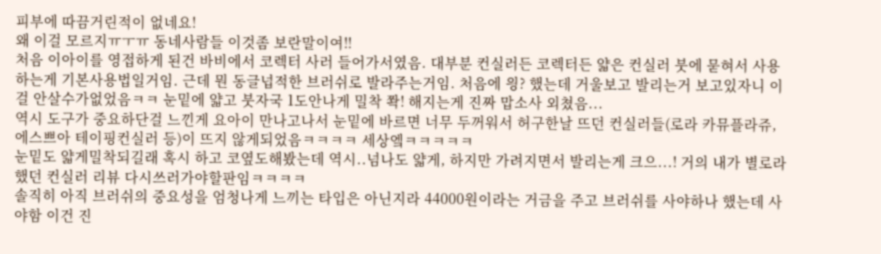피부에 따끔거린적이 없네요!
왜 이걸 모르지ㅠㅜㅠ 동네사람들 이것좀 보란말이여!!
처음 이아이를 영접하게 된건 바비에서 코렉터 사러 들어가서였음. 대부분 컨실러든 코렉터든 얇은 컨실러 붓에 묻혀서 사용하는게 기본사용법일거임. 근데 뭔 동글넙적한 브러쉬로 발라주는거임. 처음에 읭? 했는데 거울보고 발리는거 보고있자니 이걸 안살수가없었음ㅋㅋ 눈밑에 얇고 붓자국 1도안나게 밀착 쫙! 해지는게 진짜 맙소사 외쳤음...
역시 도구가 중요하단걸 느낀게 요아이 만나고나서 눈밑에 바르면 너무 두꺼워서 허구한날 뜨던 컨실러들(로라 카뮤플라쥬, 에스쁘아 테이핑컨실러 등)이 뜨지 않게되었음ㅋㅋㅋㅋ 세상엨ㅋㅋㅋㅋㅋ
눈밑도 얇게밀착되길래 혹시 하고 코옆도해봤는데 역시..넘나도 얇게, 하지만 가려지면서 발리는게 크으...! 거의 내가 별로라했던 컨실러 리뷰 다시쓰러가야할판임ㅋㅋㅋㅋ
솔직히 아직 브러쉬의 중요성을 엄청나게 느끼는 타입은 아닌지라 44000원이라는 거금을 주고 브러쉬를 사야하나 했는데 사야함 이건 진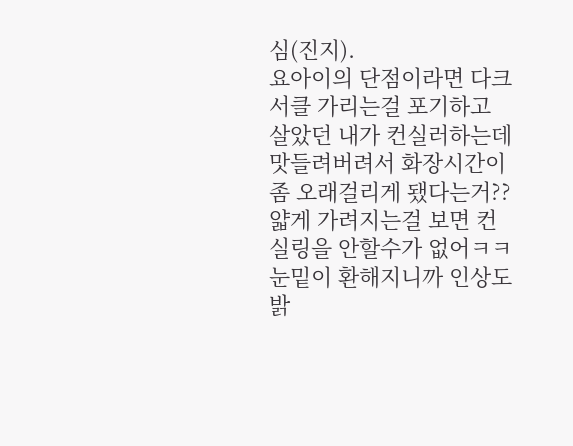심(진지).
요아이의 단점이라면 다크서클 가리는걸 포기하고 살았던 내가 컨실러하는데 맛들려버려서 화장시간이 좀 오래걸리게 됐다는거?? 얇게 가려지는걸 보면 컨실링을 안할수가 없어ㅋㅋ 눈밑이 환해지니까 인상도 밝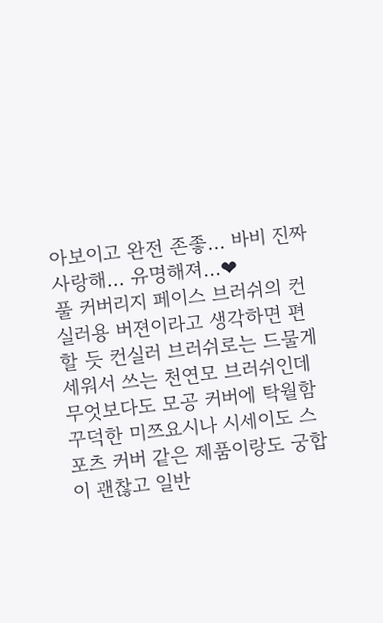아보이고 완전 존좋... 바비 진짜 사랑해... 유명해져...❤
풀 커버리지 페이스 브러쉬의 컨실러용 버젼이라고 생각하면 편할 듯 컨실러 브러쉬로는 드물게 세워서 쓰는 천연모 브러쉬인데 무엇보다도 모공 커버에 탁월함 꾸덕한 미쯔요시나 시세이도 스포츠 커버 같은 제품이랑도 궁합이 괜찮고 일반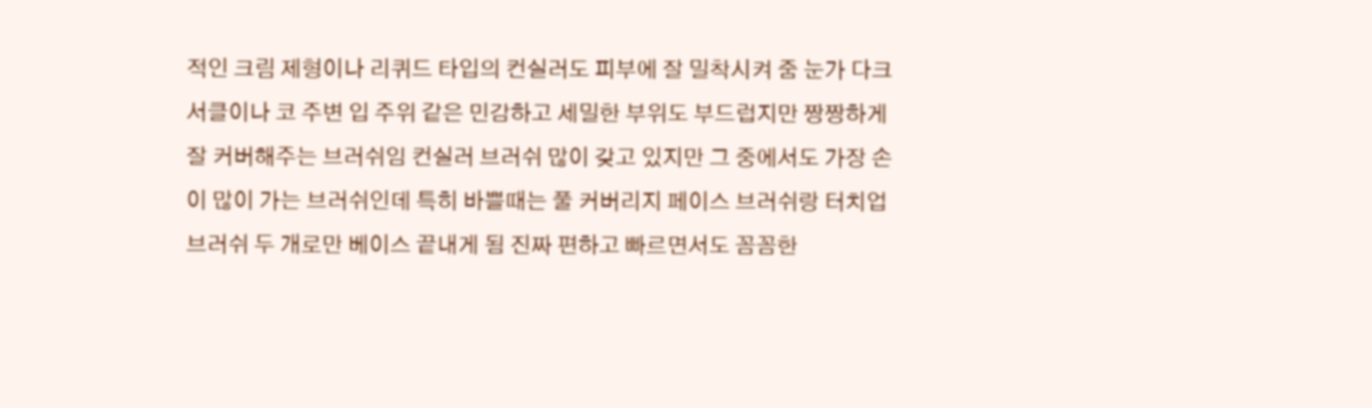적인 크림 제형이나 리퀴드 타입의 컨실러도 피부에 잘 밀착시켜 줌 눈가 다크서클이나 코 주변 입 주위 같은 민감하고 세밀한 부위도 부드럽지만 짱짱하게 잘 커버해주는 브러쉬임 컨실러 브러쉬 많이 갖고 있지만 그 중에서도 가장 손이 많이 가는 브러쉬인데 특히 바쁠때는 풀 커버리지 페이스 브러쉬랑 터치업 브러쉬 두 개로만 베이스 끝내게 됨 진짜 편하고 빠르면서도 꼼꼼한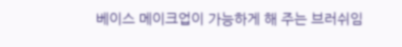베이스 메이크업이 가능하게 해 주는 브러쉬임